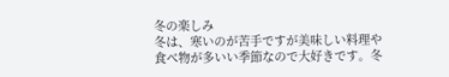冬の楽しみ
冬は、寒いのが苦手ですが美味しい料理や食べ物が多いい季節なので大好きです。冬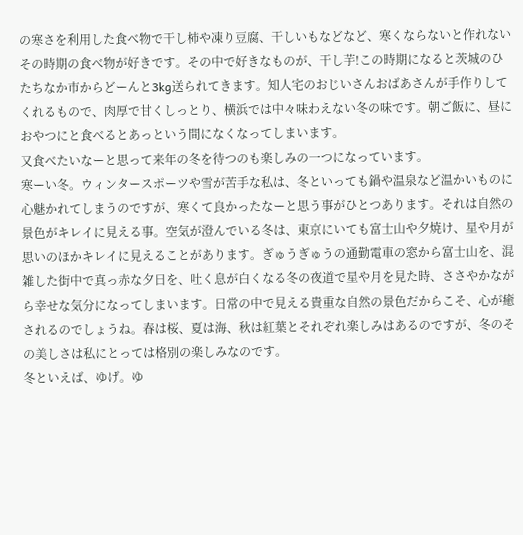の寒さを利用した食べ物で干し柿や凍り豆腐、干しいもなどなど、寒くならないと作れないその時期の食べ物が好きです。その中で好きなものが、干し芋!この時期になると茨城のひたちなか市からどーんと3kg送られてきます。知人宅のおじいさんおばあさんが手作りしてくれるもので、肉厚で甘くしっとり、横浜では中々味わえない冬の味です。朝ご飯に、昼におやつにと食べるとあっという間になくなってしまいます。
又食べたいなーと思って来年の冬を待つのも楽しみの一つになっています。
寒ーい冬。ウィンタースポーツや雪が苦手な私は、冬といっても鍋や温泉など温かいものに心魅かれてしまうのですが、寒くて良かったなーと思う事がひとつあります。それは自然の景色がキレイに見える事。空気が澄んでいる冬は、東京にいても富士山や夕焼け、星や月が思いのほかキレイに見えることがあります。ぎゅうぎゅうの通勤電車の窓から富士山を、混雑した街中で真っ赤な夕日を、吐く息が白くなる冬の夜道で星や月を見た時、ささやかながら幸せな気分になってしまいます。日常の中で見える貴重な自然の景色だからこそ、心が癒されるのでしょうね。春は桜、夏は海、秋は紅葉とそれぞれ楽しみはあるのですが、冬のその美しさは私にとっては格別の楽しみなのです。
冬といえば、ゆげ。ゆ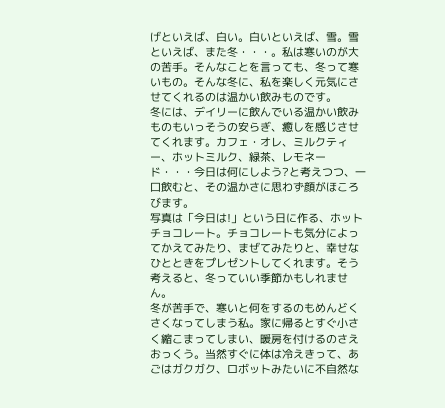げといえば、白い。白いといえば、雪。雪といえば、また冬・・・。私は寒いのが大の苦手。そんなことを言っても、冬って寒いもの。そんな冬に、私を楽しく元気にさせてくれるのは温かい飲みものです。
冬には、デイリーに飲んでいる温かい飲みものもいっそうの安らぎ、癒しを感じさせてくれます。カフェ・オレ、ミルクティー、ホットミルク、緑茶、レモネード・・・今日は何にしよう?と考えつつ、一口飲むと、その温かさに思わず顔がほころびます。
写真は「今日は!」という日に作る、ホットチョコレート。チョコレートも気分によってかえてみたり、まぜてみたりと、幸せなひとときをプレゼントしてくれます。そう考えると、冬っていい季節かもしれません。
冬が苦手で、寒いと何をするのもめんどくさくなってしまう私。家に帰るとすぐ小さく縮こまってしまい、暖房を付けるのさえおっくう。当然すぐに体は冷えきって、あごはガクガク、ロボットみたいに不自然な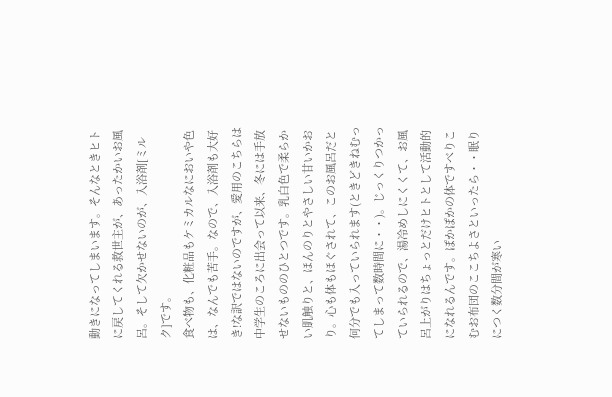動きになってしまいます。そんなときヒトに戻してくれる救世主が、あったかいお風呂。そして欠かせないのが、入浴剤[ミルク]です。
食べ物も、化粧品もケミカルなにおいや色は、なんでも苦手。なので、入浴剤も大好き!な訳ではないのですが、愛用のこちらは中学生のころに出会って以来、冬には手放せないもののひとつです。乳白色で柔らかい肌触りと、ほんのりとやさしい甘いかおり。心も体もほぐされて、このお風呂だと何分でも入っていられます(ときどきねむってしまって数時間に・・)。じっくりつかっていられるので、湯冷めしにくくて、お風呂上がりはちょっとだけヒトとして活動的になれるんです。ぽかぽかの体ですべりこむお布団のここちよさといったら・・眠りにつく数分間が寒い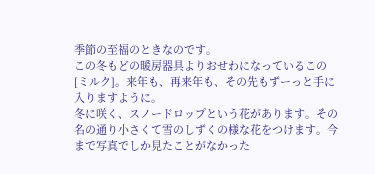季節の至福のときなのです。
この冬もどの暖房器具よりおせわになっているこの[ミルク]。来年も、再来年も、その先もずーっと手に入りますように。
冬に咲く、スノードロップという花があります。その名の通り小さくて雪のしずくの様な花をつけます。今まで写真でしか見たことがなかった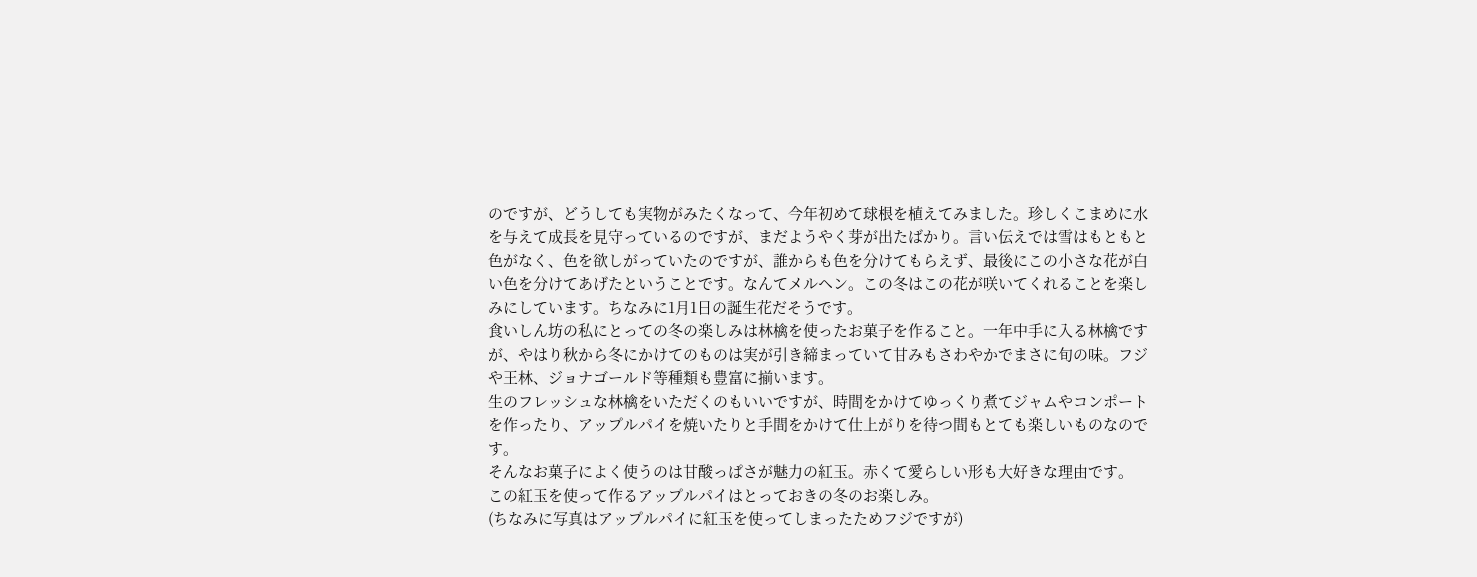のですが、どうしても実物がみたくなって、今年初めて球根を植えてみました。珍しくこまめに水を与えて成長を見守っているのですが、まだようやく芽が出たばかり。言い伝えでは雪はもともと色がなく、色を欲しがっていたのですが、誰からも色を分けてもらえず、最後にこの小さな花が白い色を分けてあげたということです。なんてメルヘン。この冬はこの花が咲いてくれることを楽しみにしています。ちなみに1月1日の誕生花だそうです。
食いしん坊の私にとっての冬の楽しみは林檎を使ったお菓子を作ること。一年中手に入る林檎ですが、やはり秋から冬にかけてのものは実が引き締まっていて甘みもさわやかでまさに旬の味。フジや王林、ジョナゴールド等種類も豊富に揃います。
生のフレッシュな林檎をいただくのもいいですが、時間をかけてゆっくり煮てジャムやコンポートを作ったり、アップルパイを焼いたりと手間をかけて仕上がりを待つ間もとても楽しいものなのです。
そんなお菓子によく使うのは甘酸っぱさが魅力の紅玉。赤くて愛らしい形も大好きな理由です。
この紅玉を使って作るアップルパイはとっておきの冬のお楽しみ。
(ちなみに写真はアップルパイに紅玉を使ってしまったためフジですが)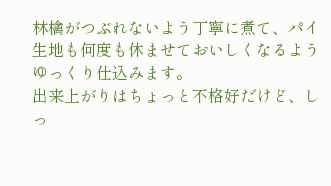林檎がつぶれないよう丁寧に煮て、パイ生地も何度も休ませておいしくなるようゆっくり仕込みます。
出来上がりはちょっと不格好だけど、しっ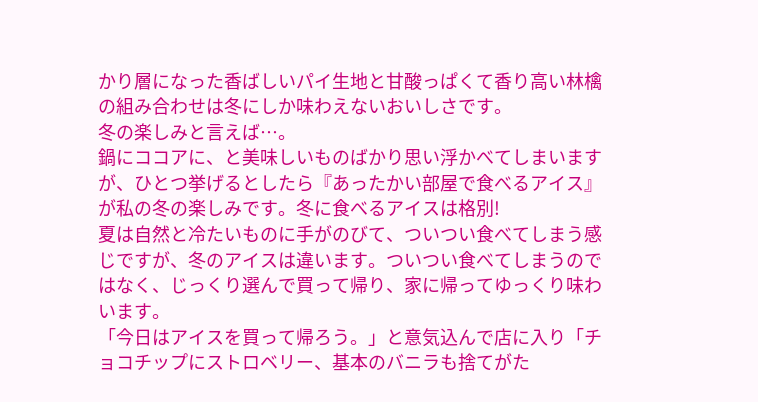かり層になった香ばしいパイ生地と甘酸っぱくて香り高い林檎の組み合わせは冬にしか味わえないおいしさです。
冬の楽しみと言えば…。
鍋にココアに、と美味しいものばかり思い浮かべてしまいますが、ひとつ挙げるとしたら『あったかい部屋で食べるアイス』が私の冬の楽しみです。冬に食べるアイスは格別!
夏は自然と冷たいものに手がのびて、ついつい食べてしまう感じですが、冬のアイスは違います。ついつい食べてしまうのではなく、じっくり選んで買って帰り、家に帰ってゆっくり味わいます。
「今日はアイスを買って帰ろう。」と意気込んで店に入り「チョコチップにストロベリー、基本のバニラも捨てがた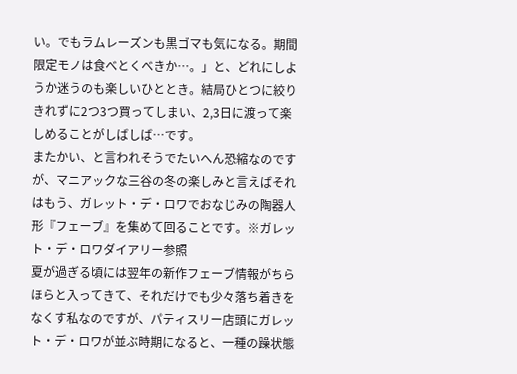い。でもラムレーズンも黒ゴマも気になる。期間限定モノは食べとくべきか…。」と、どれにしようか迷うのも楽しいひととき。結局ひとつに絞りきれずに2つ3つ買ってしまい、2,3日に渡って楽しめることがしばしば…です。
またかい、と言われそうでたいへん恐縮なのですが、マニアックな三谷の冬の楽しみと言えばそれはもう、ガレット・デ・ロワでおなじみの陶器人形『フェーブ』を集めて回ることです。※ガレット・デ・ロワダイアリー参照
夏が過ぎる頃には翌年の新作フェーブ情報がちらほらと入ってきて、それだけでも少々落ち着きをなくす私なのですが、パティスリー店頭にガレット・デ・ロワが並ぶ時期になると、一種の躁状態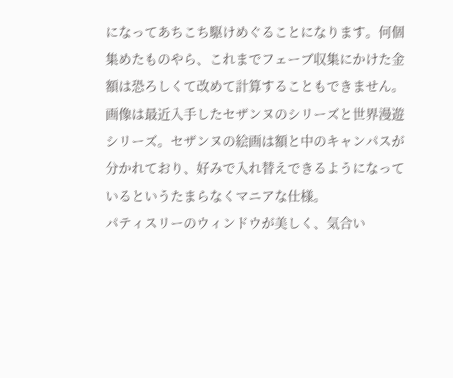になってあちこち駆けめぐることになります。何個集めたものやら、これまでフェーブ収集にかけた金額は恐ろしくて改めて計算することもできません。画像は最近入手したセザンヌのシリーズと世界漫遊シリーズ。セザンヌの絵画は額と中のキャンパスが分かれており、好みで入れ替えできるようになっているというたまらなくマニアな仕様。
パティスリーのウィンドウが美しく、気合い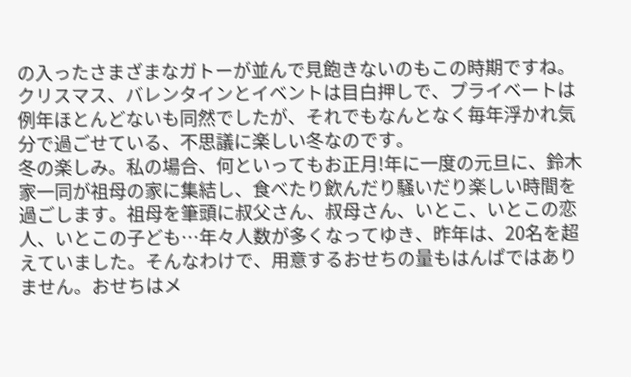の入ったさまざまなガトーが並んで見飽きないのもこの時期ですね。クリスマス、バレンタインとイベントは目白押しで、プライベートは例年ほとんどないも同然でしたが、それでもなんとなく毎年浮かれ気分で過ごせている、不思議に楽しい冬なのです。
冬の楽しみ。私の場合、何といってもお正月!年に一度の元旦に、鈴木家一同が祖母の家に集結し、食べたり飲んだり騒いだり楽しい時間を過ごします。祖母を筆頭に叔父さん、叔母さん、いとこ、いとこの恋人、いとこの子ども…年々人数が多くなってゆき、昨年は、20名を超えていました。そんなわけで、用意するおせちの量もはんぱではありません。おせちはメ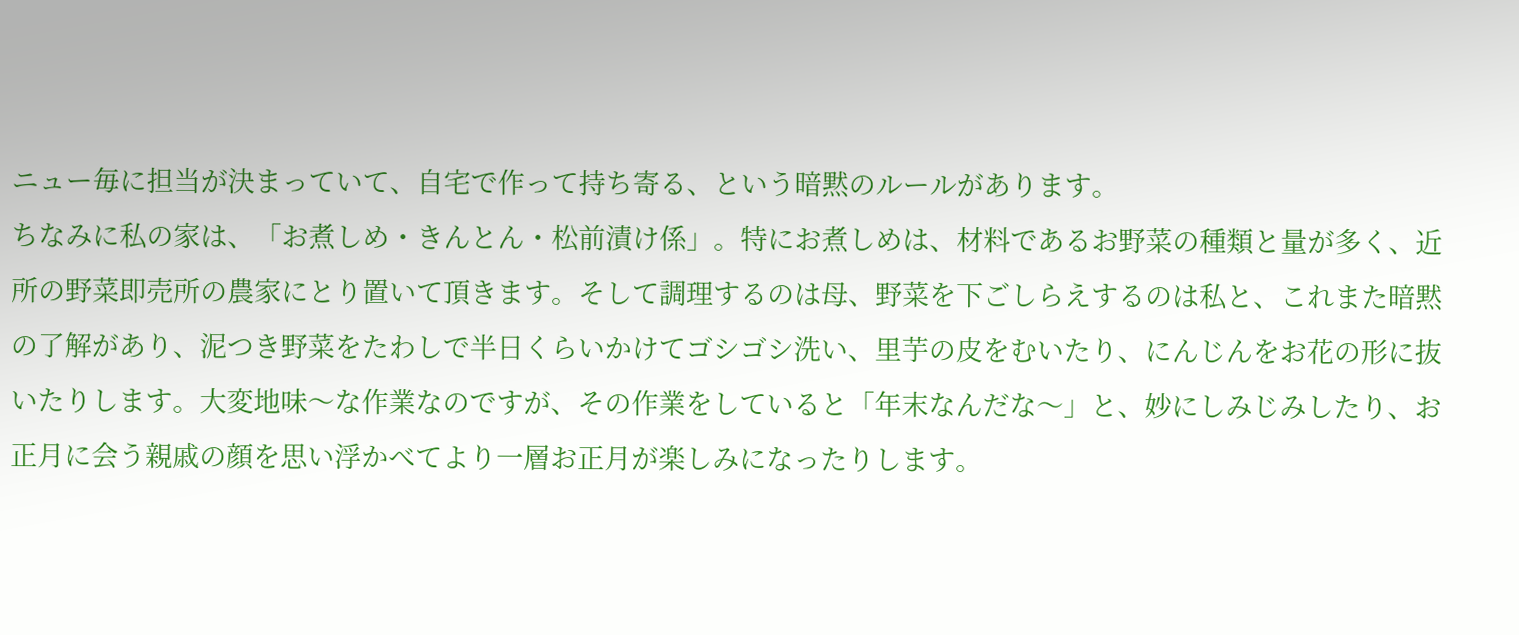ニュー毎に担当が決まっていて、自宅で作って持ち寄る、という暗黙のルールがあります。
ちなみに私の家は、「お煮しめ・きんとん・松前漬け係」。特にお煮しめは、材料であるお野菜の種類と量が多く、近所の野菜即売所の農家にとり置いて頂きます。そして調理するのは母、野菜を下ごしらえするのは私と、これまた暗黙の了解があり、泥つき野菜をたわしで半日くらいかけてゴシゴシ洗い、里芋の皮をむいたり、にんじんをお花の形に抜いたりします。大変地味〜な作業なのですが、その作業をしていると「年末なんだな〜」と、妙にしみじみしたり、お正月に会う親戚の顔を思い浮かべてより一層お正月が楽しみになったりします。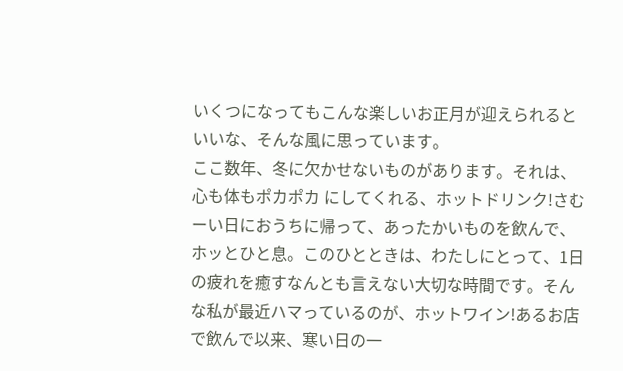いくつになってもこんな楽しいお正月が迎えられるといいな、そんな風に思っています。
ここ数年、冬に欠かせないものがあります。それは、心も体もポカポカ にしてくれる、ホットドリンク!さむーい日におうちに帰って、あったかいものを飲んで、ホッとひと息。このひとときは、わたしにとって、1日の疲れを癒すなんとも言えない大切な時間です。そんな私が最近ハマっているのが、ホットワイン!あるお店で飲んで以来、寒い日の一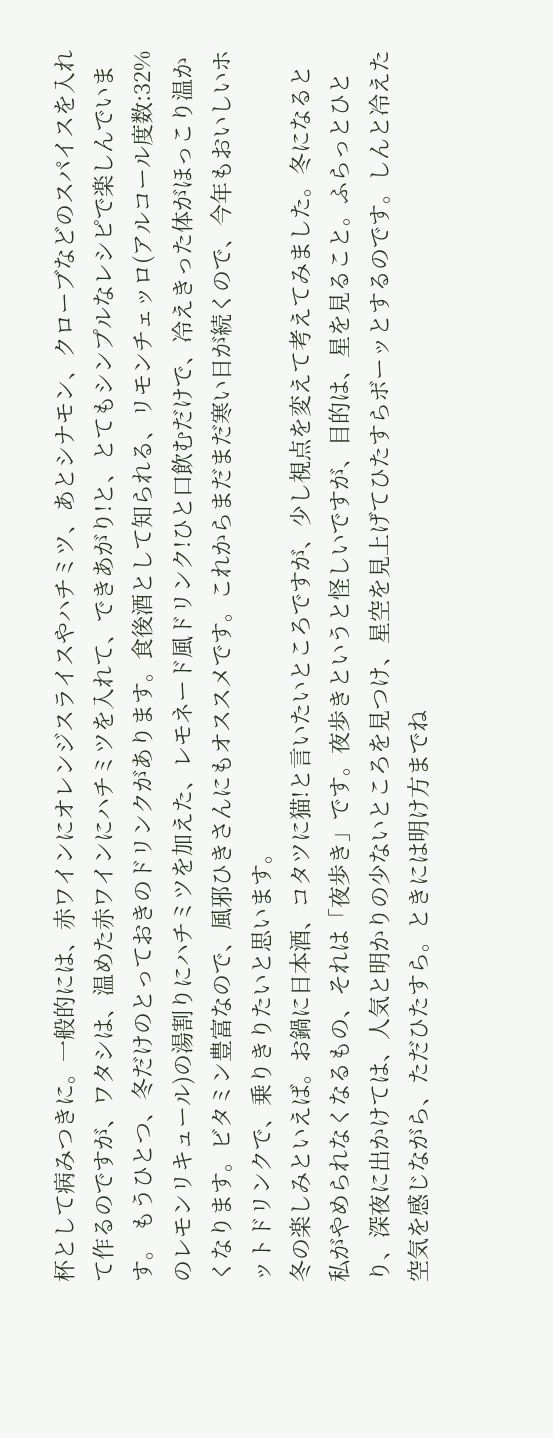杯として病みつきに。一般的には、赤ワインにオレンジスライスやハチミツ、あとシナモン、クローブなどのスパイスを入れて作るのですが、ワタシは、温めた赤ワインにハチミツを入れて、できあがり!と、とてもシンプルなレシピで楽しんでいます。 もうひとつ、冬だけのとっておきのドリンクがあります。食後酒として知られる、リモンチェッロ(アルコール度数:32%のレモンリキュール)の湯割りにハチミツを加えた、レモネード風ドリンク!ひと口飲むだけで、冷えきった体がほっこり温かくなります。ビタミン豊富なので、風邪ひきさんにもオススメです。これからまだまだ寒い日が続くので、今年もおいしいホットドリンクで、乗りきりたいと思います。
冬の楽しみといえば。お鍋に日本酒、コタツに猫!と言いたいところですが、少し視点を変えて考えてみました。冬になると私がやめられなくなるもの、それは「夜歩き」です。夜歩きというと怪しいですが、目的は、星を見ること。ふらっとひとり、深夜に出かけては、人気と明かりの少ないところを見つけ、星空を見上げてひたすらボーッとするのです。しんと冷えた空気を感じながら、ただひたすら。ときには明け方までね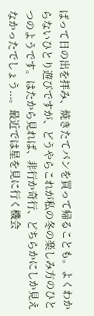ばって日の出を拝み、焼きたてパンを買って帰ることも。よくわからないひとり遊びですが、どうやらこれが私の冬の楽しみ方のひとつのようです。はたから見れば、非行か奇行、どちらかにしか見えなかったでしょう...。最近では星を見に行く機会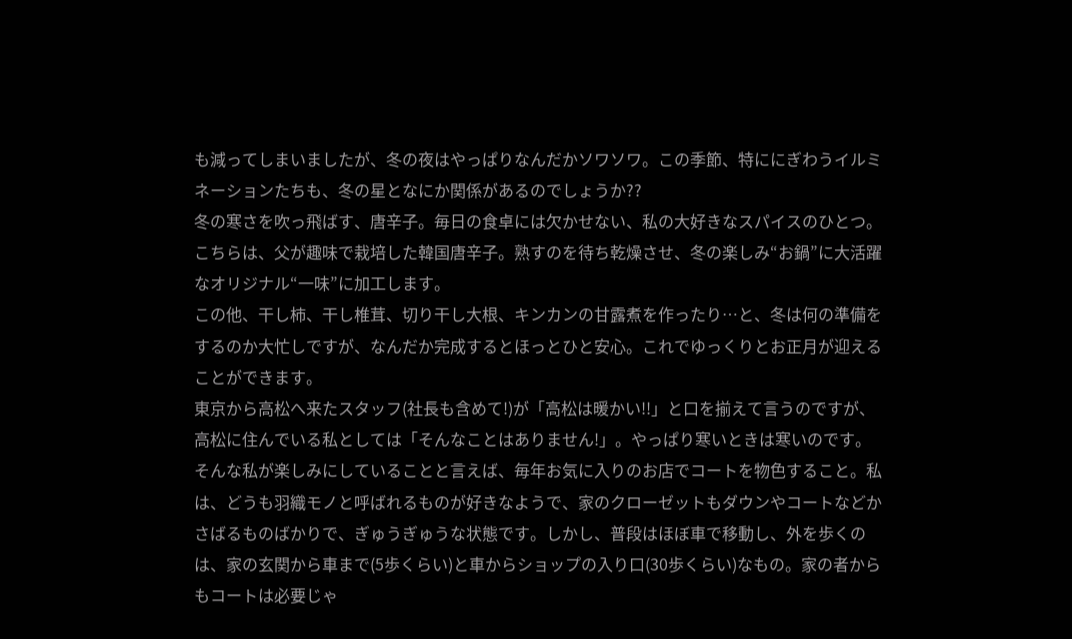も減ってしまいましたが、冬の夜はやっぱりなんだかソワソワ。この季節、特ににぎわうイルミネーションたちも、冬の星となにか関係があるのでしょうか??
冬の寒さを吹っ飛ばす、唐辛子。毎日の食卓には欠かせない、私の大好きなスパイスのひとつ。
こちらは、父が趣味で栽培した韓国唐辛子。熟すのを待ち乾燥させ、冬の楽しみ“お鍋”に大活躍なオリジナル“一味”に加工します。
この他、干し柿、干し椎茸、切り干し大根、キンカンの甘露煮を作ったり…と、冬は何の準備をするのか大忙しですが、なんだか完成するとほっとひと安心。これでゆっくりとお正月が迎えることができます。
東京から高松へ来たスタッフ(社長も含めて!)が「高松は暖かい!!」と口を揃えて言うのですが、高松に住んでいる私としては「そんなことはありません!」。やっぱり寒いときは寒いのです。
そんな私が楽しみにしていることと言えば、毎年お気に入りのお店でコートを物色すること。私は、どうも羽織モノと呼ばれるものが好きなようで、家のクローゼットもダウンやコートなどかさばるものばかりで、ぎゅうぎゅうな状態です。しかし、普段はほぼ車で移動し、外を歩くのは、家の玄関から車まで(5歩くらい)と車からショップの入り口(30歩くらい)なもの。家の者からもコートは必要じゃ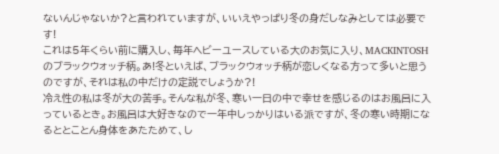ないんじゃないか?と言われていますが、いいえやっぱり冬の身だしなみとしては必要です!
これは5年くらい前に購入し、毎年ヘビーユースしている大のお気に入り、MACKINTOSHのブラックウォッチ柄。あ!冬といえば、ブラックウォッチ柄が恋しくなる方って多いと思うのですが、それは私の中だけの定説でしょうか?!
冷え性の私は冬が大の苦手。そんな私が冬、寒い一日の中で幸せを感じるのはお風呂に入っているとき。お風呂は大好きなので一年中しっかりはいる派ですが、冬の寒い時期になるととことん身体をあたためて、し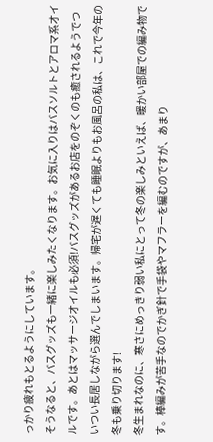っかり疲れもとるようにしています。
そうなると、バスグッズも一緒に楽しみたくなります。お気に入りはバスソルトとアロマ系オイルです。あとはマッサージオイルも必須!バスグッズがあるお店をのぞくのも癒されるようでついつい長居しながら選んでしまいます。帰宅が遅くても睡眠よりもお風呂の私は、これで今年の冬も乗り切ります!
冬生まれなのに、寒さにめっきり弱い私にとって冬の楽しみといえば、暖かい部屋での編み物です。棒編みが苦手なのでかぎ針で手袋やマフラーを編むのですが、あまり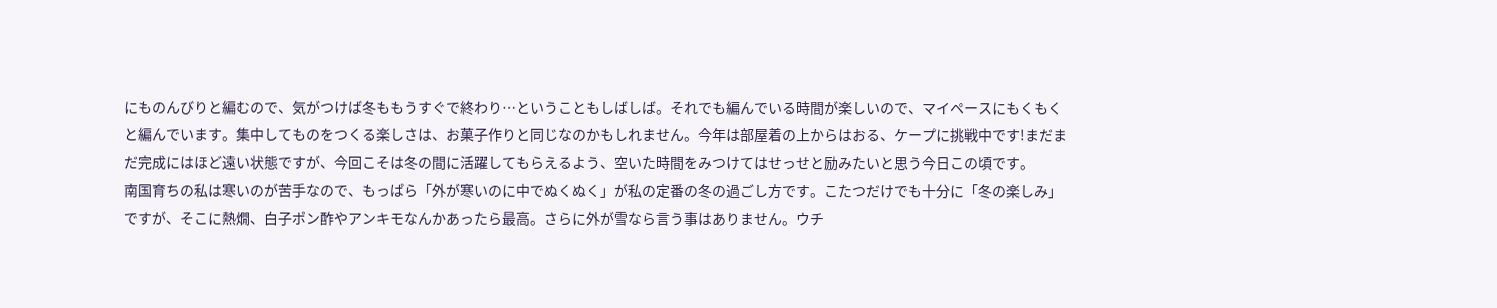にものんびりと編むので、気がつけば冬ももうすぐで終わり…ということもしばしば。それでも編んでいる時間が楽しいので、マイペースにもくもくと編んでいます。集中してものをつくる楽しさは、お菓子作りと同じなのかもしれません。今年は部屋着の上からはおる、ケープに挑戦中です!まだまだ完成にはほど遠い状態ですが、今回こそは冬の間に活躍してもらえるよう、空いた時間をみつけてはせっせと励みたいと思う今日この頃です。
南国育ちの私は寒いのが苦手なので、もっぱら「外が寒いのに中でぬくぬく」が私の定番の冬の過ごし方です。こたつだけでも十分に「冬の楽しみ」ですが、そこに熱燗、白子ポン酢やアンキモなんかあったら最高。さらに外が雪なら言う事はありません。ウチ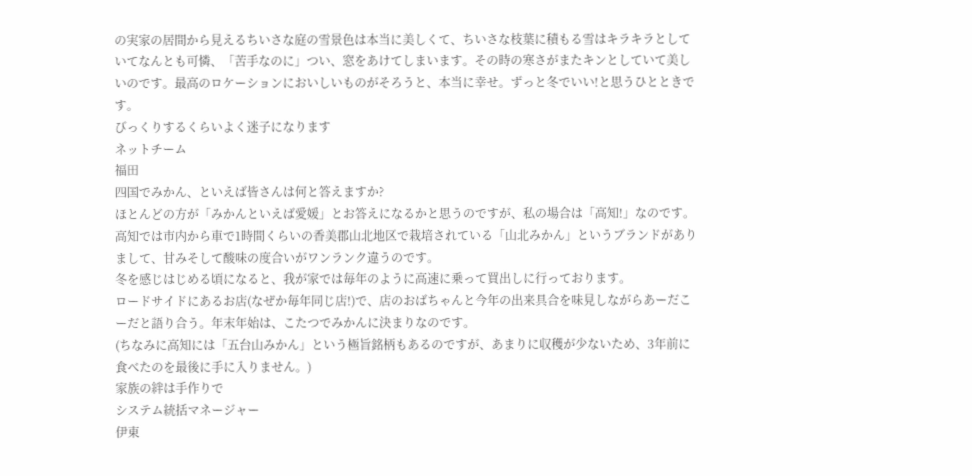の実家の居間から見えるちいさな庭の雪景色は本当に美しくて、ちいさな枝葉に積もる雪はキラキラとしていてなんとも可憐、「苦手なのに」つい、窓をあけてしまいます。その時の寒さがまたキンとしていて美しいのです。最高のロケーションにおいしいものがそろうと、本当に幸せ。ずっと冬でいい!と思うひとときです。
びっくりするくらいよく迷子になります
ネットチーム
福田
四国でみかん、といえば皆さんは何と答えますか?
ほとんどの方が「みかんといえば愛媛」とお答えになるかと思うのですが、私の場合は「高知!」なのです。
高知では市内から車で1時間くらいの香美郡山北地区で栽培されている「山北みかん」というブランドがありまして、甘みそして酸味の度合いがワンランク違うのです。
冬を感じはじめる頃になると、我が家では毎年のように高速に乗って買出しに行っております。
ロードサイドにあるお店(なぜか毎年同じ店!)で、店のおばちゃんと今年の出来具合を味見しながらあーだこーだと語り合う。年末年始は、こたつでみかんに決まりなのです。
(ちなみに高知には「五台山みかん」という極旨銘柄もあるのですが、あまりに収穫が少ないため、3年前に食べたのを最後に手に入りません。)
家族の絆は手作りで
システム統括マネージャー
伊東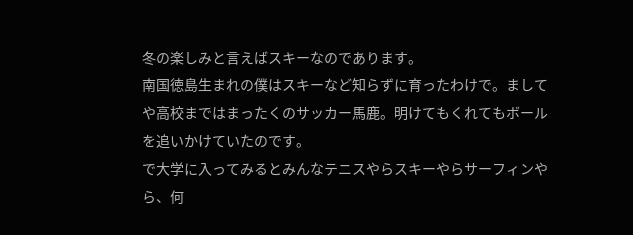冬の楽しみと言えばスキーなのであります。
南国徳島生まれの僕はスキーなど知らずに育ったわけで。ましてや高校まではまったくのサッカー馬鹿。明けてもくれてもボールを追いかけていたのです。
で大学に入ってみるとみんなテニスやらスキーやらサーフィンやら、何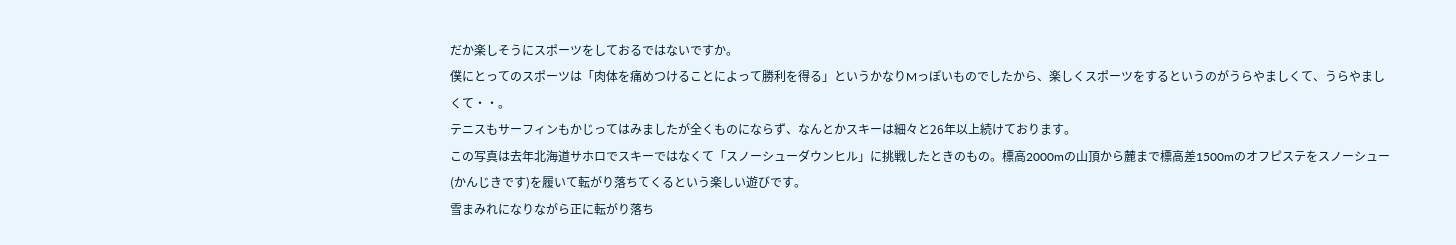だか楽しそうにスポーツをしておるではないですか。
僕にとってのスポーツは「肉体を痛めつけることによって勝利を得る」というかなりMっぽいものでしたから、楽しくスポーツをするというのがうらやましくて、うらやましくて・・。
テニスもサーフィンもかじってはみましたが全くものにならず、なんとかスキーは細々と26年以上続けております。
この写真は去年北海道サホロでスキーではなくて「スノーシューダウンヒル」に挑戦したときのもの。標高2000mの山頂から麓まで標高差1500mのオフピステをスノーシュー(かんじきです)を履いて転がり落ちてくるという楽しい遊びです。
雪まみれになりながら正に転がり落ち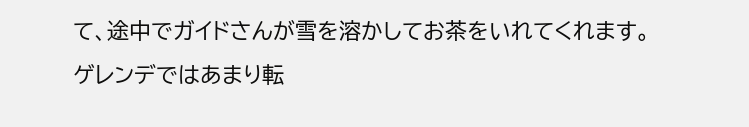て、途中でガイドさんが雪を溶かしてお茶をいれてくれます。ゲレンデではあまり転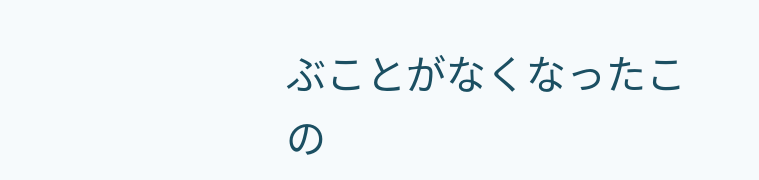ぶことがなくなったこの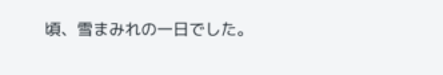頃、雪まみれの一日でした。